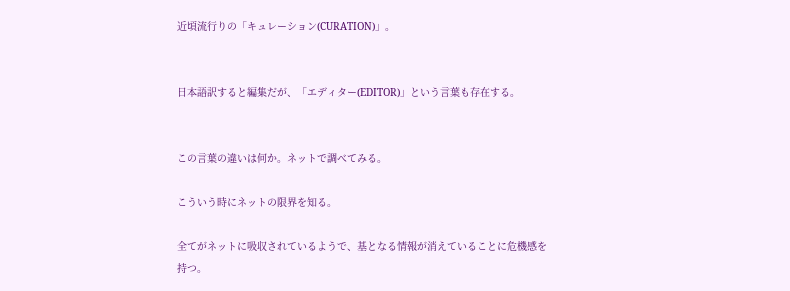近頃流行りの「キュレーション(CURATION)」。


日本語訳すると編集だが、「エディター(EDITOR)」という言葉も存在する。


この言葉の違いは何か。ネットで調べてみる。

こういう時にネットの限界を知る。

全てがネットに吸収されているようで、基となる情報が消えていることに危機感を持つ。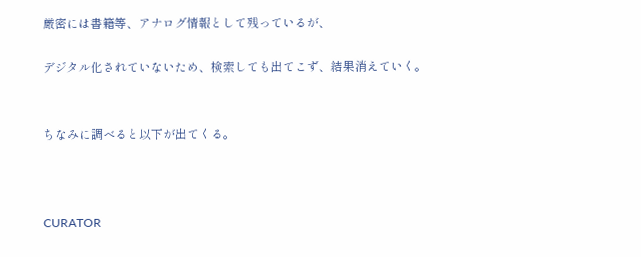厳密には書籍等、アナログ情報として残っているが、

デジタル化されていないため、検索しても出てこず、結果消えていく。


ちなみに調べると以下が出てくる。



CURATOR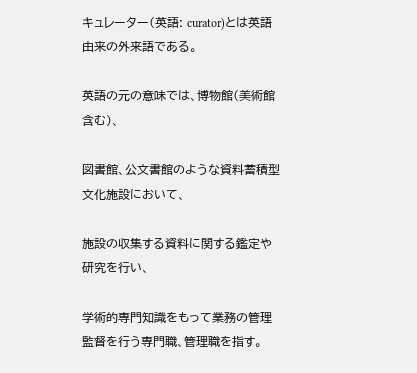キュレーター(英語: curator)とは英語由来の外来語である。

英語の元の意味では、博物館(美術館含む)、

図書館、公文書館のような資料蓄積型文化施設において、

施設の収集する資料に関する鑑定や研究を行い、

学術的専門知識をもって業務の管理監督を行う専門職、管理職を指す。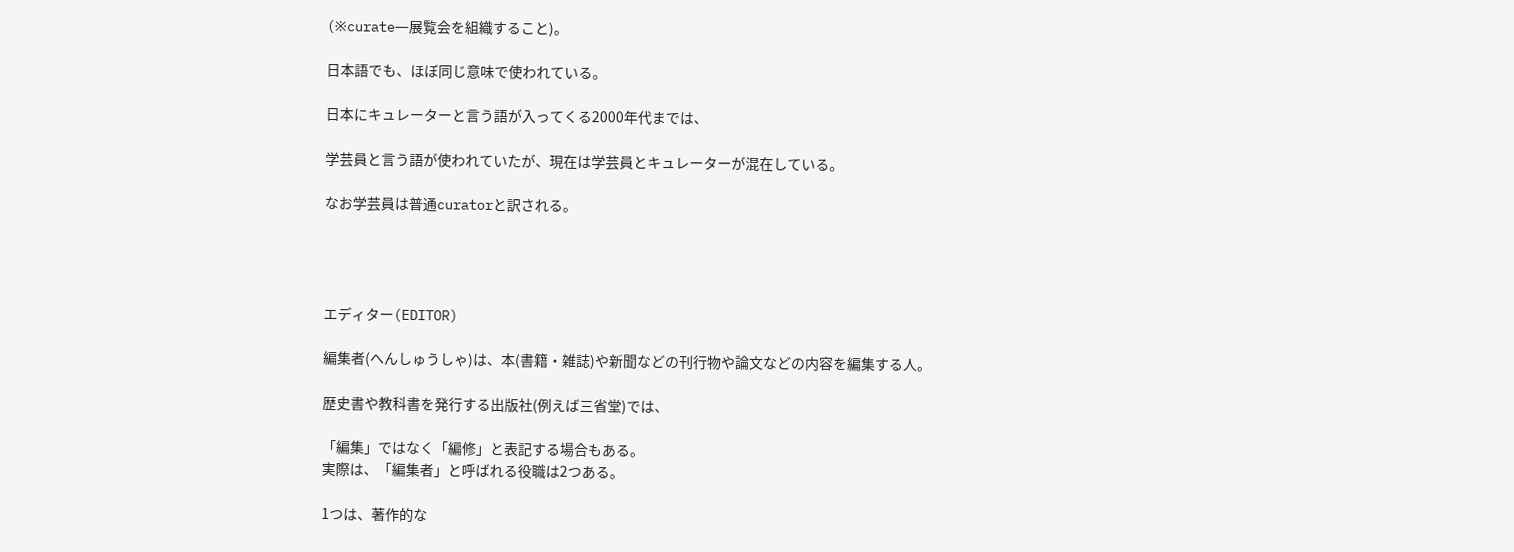(※curate―展覧会を組織すること)。

日本語でも、ほぼ同じ意味で使われている。

日本にキュレーターと言う語が入ってくる2000年代までは、

学芸員と言う語が使われていたが、現在は学芸員とキュレーターが混在している。

なお学芸員は普通curatorと訳される。




エディター(EDITOR)

編集者(へんしゅうしゃ)は、本(書籍・雑誌)や新聞などの刊行物や論文などの内容を編集する人。

歴史書や教科書を発行する出版社(例えば三省堂)では、

「編集」ではなく「編修」と表記する場合もある。
実際は、「編集者」と呼ばれる役職は2つある。

1つは、著作的な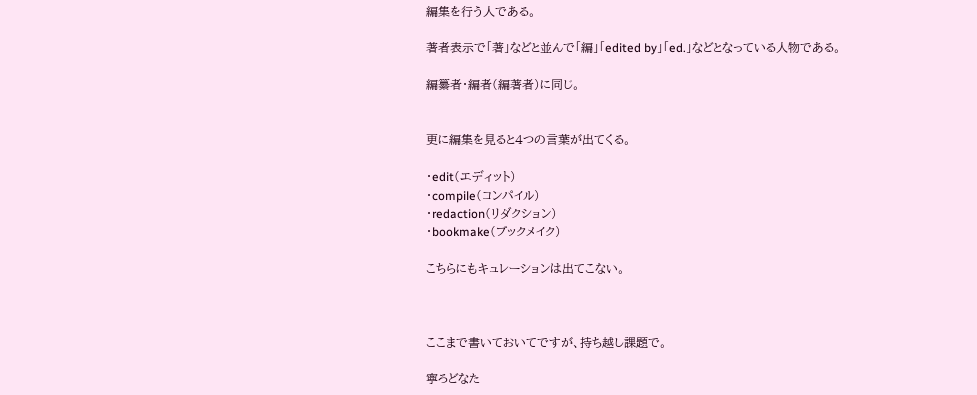編集を行う人である。

著者表示で「著」などと並んで「編」「edited by」「ed.」などとなっている人物である。

編纂者・編者(編著者)に同じ。


更に編集を見ると4つの言葉が出てくる。

・edit(エディット)
・compile(コンパイル)
・redaction(リダクション)
・bookmake(ブックメイク)

こちらにもキュレーションは出てこない。



ここまで書いておいてですが、持ち越し課題で。

寧ろどなた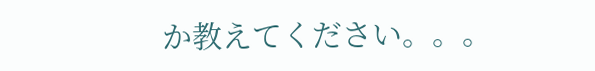か教えてください。。。